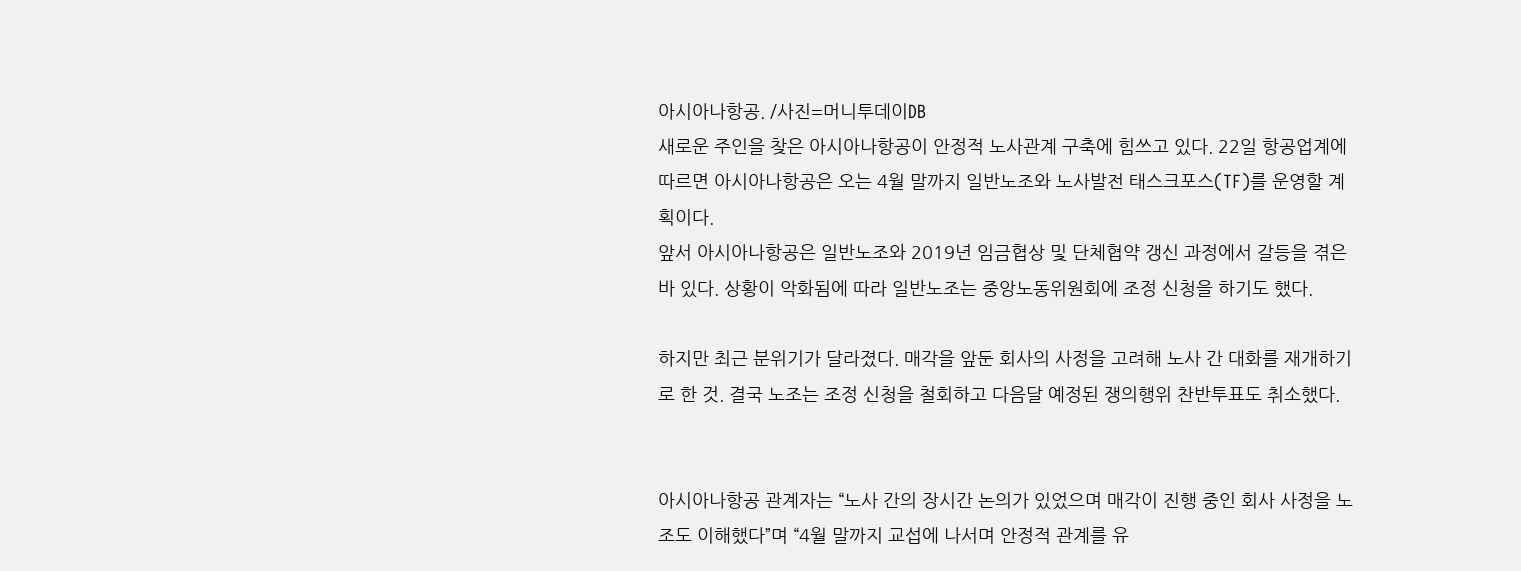아시아나항공. /사진=머니투데이DB
새로운 주인을 찾은 아시아나항공이 안정적 노사관계 구축에 힘쓰고 있다. 22일 항공업계에 따르면 아시아나항공은 오는 4월 말까지 일반노조와 노사발전 태스크포스(TF)를 운영할 계획이다.
앞서 아시아나항공은 일반노조와 2019년 임금협상 및 단체협약 갱신 과정에서 갈등을 겪은 바 있다. 상황이 악화됨에 따라 일반노조는 중앙노동위원회에 조정 신청을 하기도 했다.

하지만 최근 분위기가 달라졌다. 매각을 앞둔 회사의 사정을 고려해 노사 간 대화를 재개하기로 한 것. 결국 노조는 조정 신청을 철회하고 다음달 예정된 쟁의행위 찬반투표도 취소했다.


아시아나항공 관계자는 “노사 간의 장시간 논의가 있었으며 매각이 진행 중인 회사 사정을 노조도 이해했다”며 “4월 말까지 교섭에 나서며 안정적 관계를 유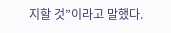지할 것”이라고 말했다.